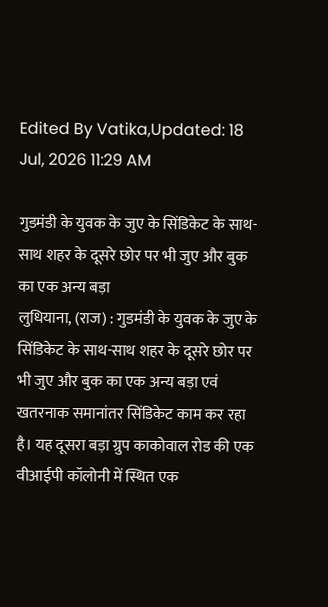Edited By Vatika,Updated: 18 Jul, 2026 11:29 AM

गुडमंडी के युवक के जुए के सिंडिकेट के साथ-साथ शहर के दूसरे छोर पर भी जुए और बुक का एक अन्य बड़ा
लुधियाना, (राज) : गुडमंडी के युवक के जुए के सिंडिकेट के साथ-साथ शहर के दूसरे छोर पर भी जुए और बुक का एक अन्य बड़ा एवं खतरनाक समानांतर सिंडिकेट काम कर रहा है। यह दूसरा बड़ा ग्रुप काकोवाल रोड की एक वीआईपी कॉलोनी में स्थित एक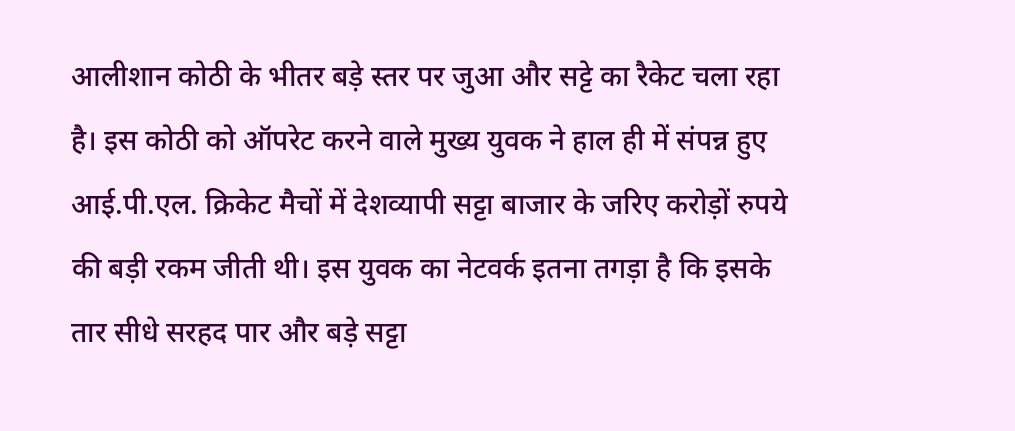आलीशान कोठी के भीतर बड़े स्तर पर जुआ और सट्टे का रैकेट चला रहा है। इस कोठी को ऑपरेट करने वाले मुख्य युवक ने हाल ही में संपन्न हुए आई.पी.एल. क्रिकेट मैचों में देशव्यापी सट्टा बाजार के जरिए करोड़ों रुपये की बड़ी रकम जीती थी। इस युवक का नेटवर्क इतना तगड़ा है कि इसके तार सीधे सरहद पार और बड़े सट्टा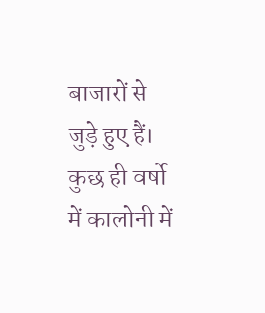बाजारों से जुड़े हुए हैं। कुछ ही वर्षो में कालोनी में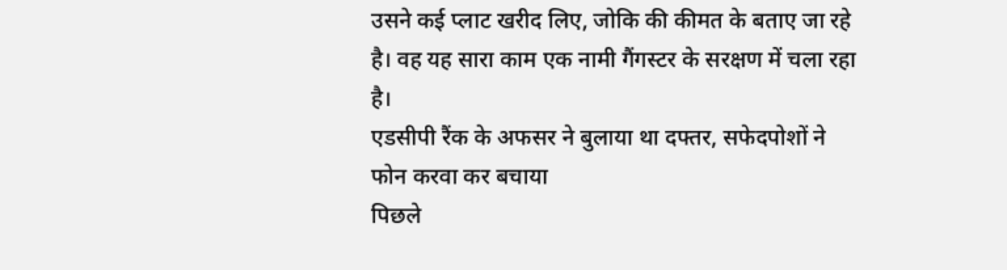उसने कई प्लाट खरीद लिए, जोकि की कीमत के बताए जा रहे है। वह यह सारा काम एक नामी गैंगस्टर के सरक्षण में चला रहा है।
एडसीपी रैंक के अफसर ने बुलाया था दफ्तर, सफेदपोशों ने फोन करवा कर बचाया
पिछले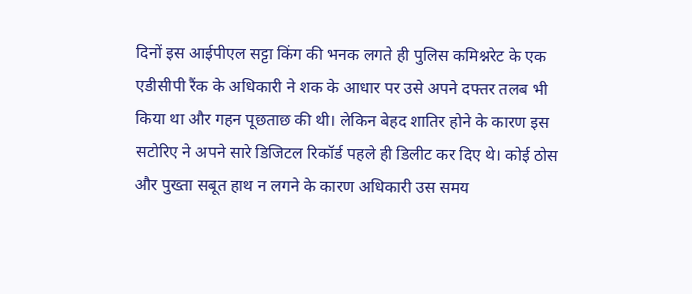दिनों इस आईपीएल सट्टा किंग की भनक लगते ही पुलिस कमिश्नरेट के एक एडीसीपी रैंक के अधिकारी ने शक के आधार पर उसे अपने दफ्तर तलब भी किया था और गहन पूछताछ की थी। लेकिन बेहद शातिर होने के कारण इस सटोरिए ने अपने सारे डिजिटल रिकॉर्ड पहले ही डिलीट कर दिए थे। कोई ठोस और पुख्ता सबूत हाथ न लगने के कारण अधिकारी उस समय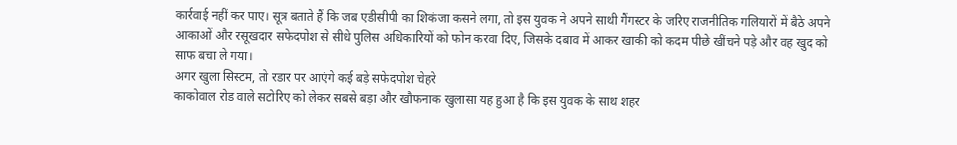कार्रवाई नहीं कर पाए। सूत्र बताते हैं कि जब एडीसीपी का शिकंजा कसने लगा, तो इस युवक ने अपने साथी गैंगस्टर के जरिए राजनीतिक गलियारों में बैठे अपने आकाओं और रसूखदार सफेदपोश से सीधे पुलिस अधिकारियों को फोन करवा दिए, जिसके दबाव में आकर खाकी को कदम पीछे खींचने पड़े और वह खुद को साफ बचा ले गया।
अगर खुला सिस्टम, तो रडार पर आएंगे कई बड़े सफेदपोश चेहरे
काकोवाल रोड वाले सटोरिए को लेकर सबसे बड़ा और खौफनाक खुलासा यह हुआ है कि इस युवक के साथ शहर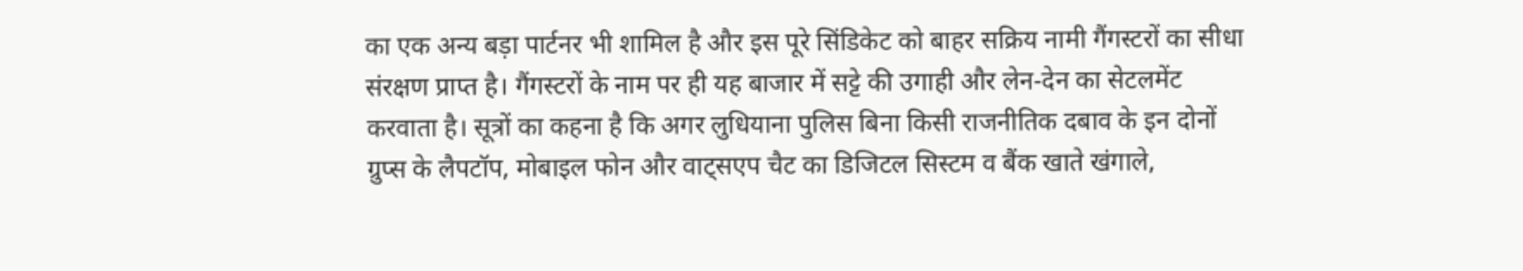का एक अन्य बड़ा पार्टनर भी शामिल है और इस पूरे सिंडिकेट को बाहर सक्रिय नामी गैंगस्टरों का सीधा संरक्षण प्राप्त है। गैंगस्टरों के नाम पर ही यह बाजार में सट्टे की उगाही और लेन-देन का सेटलमेंट करवाता है। सूत्रों का कहना है कि अगर लुधियाना पुलिस बिना किसी राजनीतिक दबाव के इन दोनों ग्रुप्स के लैपटॉप, मोबाइल फोन और वाट्सएप चैट का डिजिटल सिस्टम व बैंक खाते खंगाले,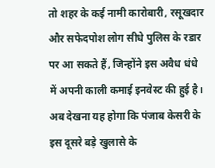तो शहर के कई नामी कारोबारी, रसूखदार और सफेदपोश लोग सीधे पुलिस के रडार पर आ सकते हैं, जिन्होंने इस अवैध धंधे में अपनी काली कमाई इनवेस्ट की हुई है। अब देखना यह होगा कि पंजाब केसरी के इस दूसरे बड़े खुलासे के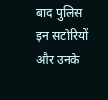बाद पुलिस इन सटोरियों और उनके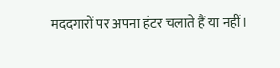मददगारों पर अपना हंटर चलाते हैं या नहीं।